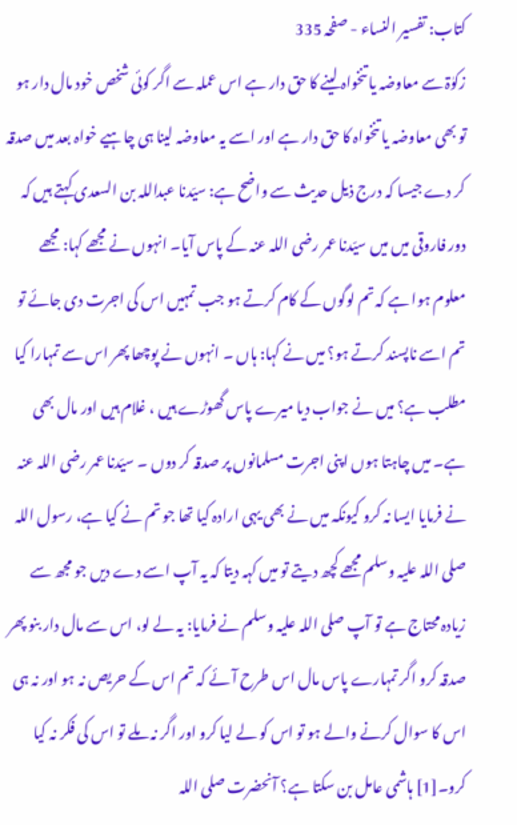کتاب: تفسیر النساء - صفحہ 335
زکوٰۃ سے معاوضہ یا تنخواہ لینے کا حق دار ہے اس عملہ سے اگر کوئی شخص خود مال دار ہو تو بھی معاوضہ یا تنخواہ کا حق دار ہے اور اسے یہ معاوضہ لینا ہی چاہیے خواہ بعد میں صدقہ کر دے جیسا کہ درج ذیل حدیث سے واضح ہے: سیّدنا عبداللہ بن السعدی کہتے ہیں کہ دور فاروقی میں میں سیّدنا عمر رضی اللہ عنہ کے پاس آیا۔ انہوں نے مجھے کہا: مجھے معلوم ہوا ہے کہ تم لوگوں کے کام کرتے ہو جب تمہیں اس کی اجرت دی جائے تو تم اسے ناپسند کرتے ہو؟ میں نے کہا: ہاں ۔ انہوں نے پوچھا پھر اس سے تمہارا کیا مطلب ہے؟ میں نے جواب دیا میرے پاس گھوڑے ہیں ، غلام ہیں اور مال بھی ہے۔ میں چاہتا ہوں اپنی اجرت مسلمانوں پر صدقہ کر دوں ۔ سیّدنا عمر رضی اللہ عنہ نے فرمایا ایسا نہ کرو کیونکہ میں نے بھی یہی ارادہ کیا تھا جو تم نے کیا ہے، رسول اللہ صلی اللہ علیہ وسلم مجھے کچھ دیتے تو میں کہہ دیتا کہ یہ آپ اسے دے دیں جو مجھ سے زیادہ محتاج ہے تو آپ صلی اللہ علیہ وسلم نے فرمایا: یہ لے لو، اس سے مال دار بنو پھر صدقہ کرو اگر تمہارے پاس مال اس طرح آئے کہ تم اس کے حریص نہ ہو اور نہ ہی اس کا سوال کرنے والے ہو تو اس کو لے لیا کرو اور اگر نہ ملے تو اس کی فکر نہ کیا کرو۔[1] ہاشمی عامل بن سکتا ہے؟ آنحضرت صلی اللہ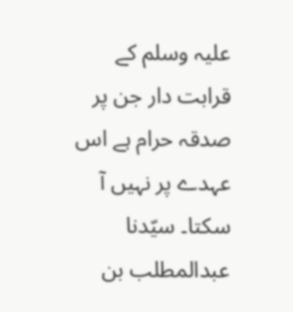علیہ وسلم کے قرابت دار جن پر صدقہ حرام ہے اس عہدے پر نہیں آ سکتا۔ سیّدنا عبدالمطلب بن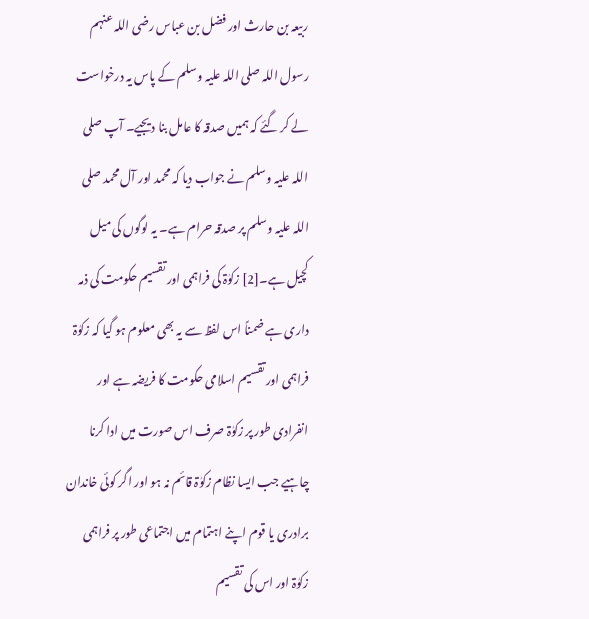ربیعہ بن حارث اور فضل بن عباس رضی اللہ عنہم رسول اللہ صلی اللہ علیہ وسلم کے پاس یہ درخواست لے کر گئے کہ ہمیں صدقہ کا عامل بنا دیجیے۔ آپ صلی اللہ علیہ وسلم نے جواب دیا کہ محمد اور آل محمد صلی اللہ علیہ وسلم پر صدقہ حرام ہے۔ یہ لوگوں کی میل کچیل ہے۔[2] زکوٰۃ کی فراہمی اور تقسیم حکومت کی ذمہ داری ہے ضمناً اس لفظ سے یہ بھی معلوم ہو گیا کہ زکوٰۃ فراہمی اور تقسیم اسلامی حکومت کا فریضہ ہے اور انفرادی طور پر زکوٰۃ صرف اس صورت میں ادا کرنا چاہیے جب ایسا نظام زکوٰۃ قائم نہ ہو اور اگر کوئی خاندان برادری یا قوم اپنے اہتمام میں اجتماعی طور پر فراہمی زکوٰۃ اور اس کی تقسیم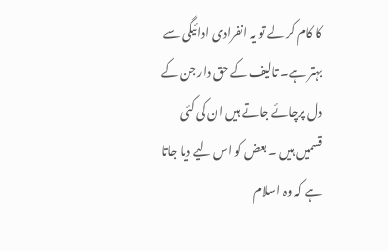کا کام کر لے تو یہ انفرادی ادائیگی سے بہتر ہے۔ تالیف کے حق دار جن کے دل پرچائے جاتے ہیں ان کی کئی قسمیں ہیں ۔ بعض کو اس لیے دیا جاتا ہے کہ وہ اسلام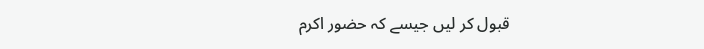قبول کر لیں جیسے کہ حضور اکرم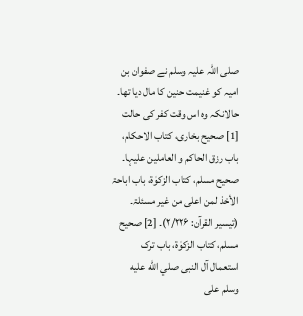صلی اللہ علیہ وسلم نے صفوان بن امیہ کو غنیمت حنین کا مال دیا تھا۔ حالانکہ وہ اس وقت کفر کی حالت
[1] صحیح بخاری، کتاب الاحکام، باب رزق الحاکم و العاملین علیہا۔ صحیح مسلم، کتاب الزکوٰۃ، باب اباحۃ الأخذ لمن اعلی من غیر مسئلۃ۔ (تیسیر القرآن: ۲/۲۲۶)۔ [2] صحیح مسلم، کتاب الزکوٰۃ، باب ترک استعمال آل النبی صلي الله عليه وسلم علی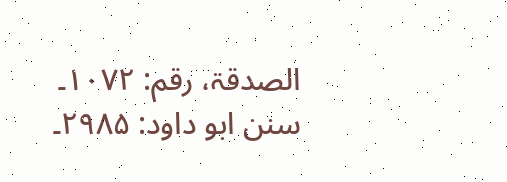الصدقۃ، رقم: ۱۰۷۲۔ سنن ابو داود: ۲۹۸۵۔